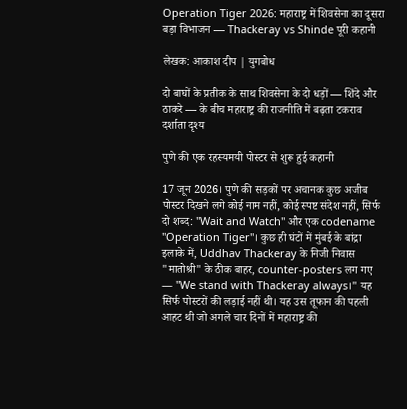Operation Tiger 2026: महाराष्ट्र में शिवसेना का दूसरा बड़ा विभाजन — Thackeray vs Shinde पूरी कहानी

लेखक: आकाश दीप | युगबोध

दो बाघों के प्रतीक के साथ शिवसेना के दो धड़ों — शिंदे और ठाकरे — के बीच महाराष्ट्र की राजनीति में बढ़ता टकराव दर्शाता दृश्य

पुणे की एक रहस्यमयी पोस्टर से शुरू हुई कहानी

17 जून 2026। पुणे की सड़कों पर अचानक कुछ अजीब पोस्टर दिखने लगे कोई नाम नहीं, कोई स्पष्ट संदेश नहीं, सिर्फ दो शब्द: "Wait and Watch" और एक codename "Operation Tiger"। कुछ ही घंटों में मुंबई के बांद्रा इलाके में, Uddhav Thackeray के निजी निवास "मातोश्री" के ठीक बाहर, counter-posters लग गए — "We stand with Thackeray always।" यह सिर्फ पोस्टरों की लड़ाई नहीं थी। यह उस तूफान की पहली आहट थी जो अगले चार दिनों में महाराष्ट्र की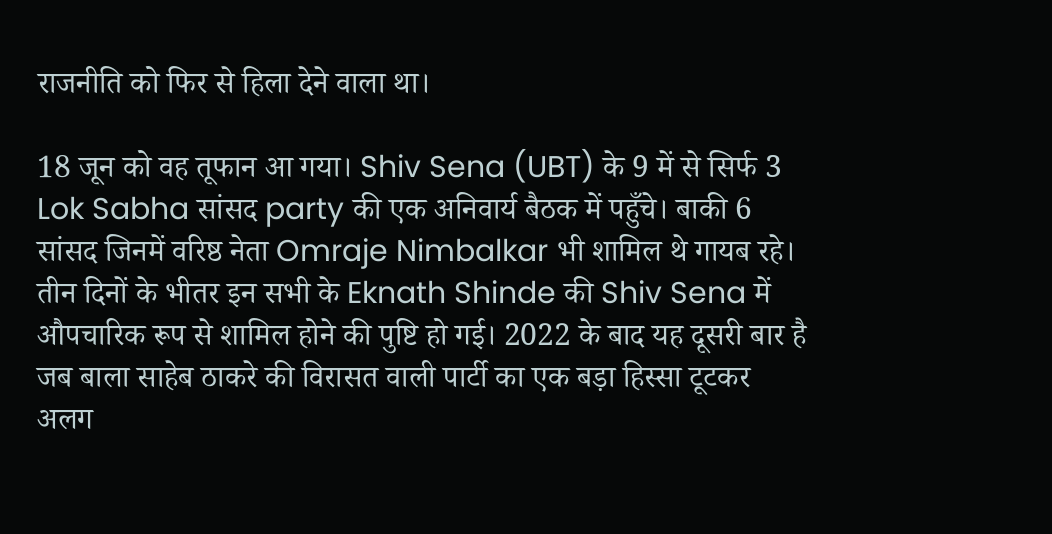राजनीति को फिर से हिला देने वाला था।

18 जून को वह तूफान आ गया। Shiv Sena (UBT) के 9 में से सिर्फ 3 Lok Sabha सांसद party की एक अनिवार्य बैठक में पहुँचे। बाकी 6 सांसद जिनमें वरिष्ठ नेता Omraje Nimbalkar भी शामिल थे गायब रहे। तीन दिनों के भीतर इन सभी के Eknath Shinde की Shiv Sena में औपचारिक रूप से शामिल होने की पुष्टि हो गई। 2022 के बाद यह दूसरी बार है जब बाला साहेब ठाकरे की विरासत वाली पार्टी का एक बड़ा हिस्सा टूटकर अलग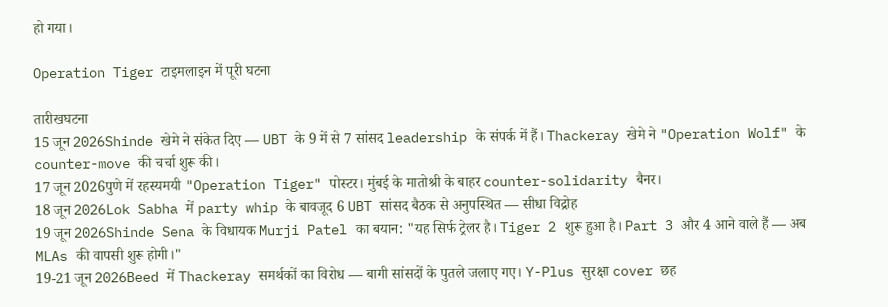हो गया।

Operation Tiger टाइमलाइन में पूरी घटना

तारीखघटना
15 जून 2026Shinde खेमे ने संकेत दिए — UBT के 9 में से 7 सांसद leadership के संपर्क में हैं। Thackeray खेमे ने "Operation Wolf" के counter-move की चर्चा शुरू की।
17 जून 2026पुणे में रहस्यमयी "Operation Tiger" पोस्टर। मुंबई के मातोश्री के बाहर counter-solidarity बैनर।
18 जून 2026Lok Sabha में party whip के बावजूद 6 UBT सांसद बैठक से अनुपस्थित — सीधा विद्रोह
19 जून 2026Shinde Sena के विधायक Murji Patel का बयान: "यह सिर्फ ट्रेलर है। Tiger 2 शुरू हुआ है। Part 3 और 4 आने वाले हैं — अब MLAs की वापसी शुरू होगी।"
19-21 जून 2026Beed में Thackeray समर्थकों का विरोध — बागी सांसदों के पुतले जलाए गए। Y-Plus सुरक्षा cover छह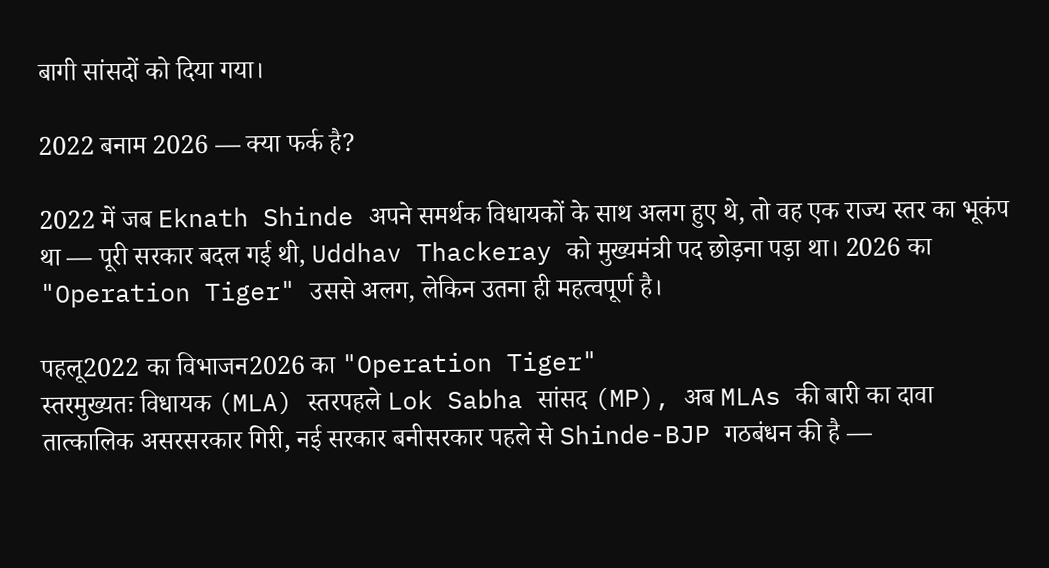बागी सांसदों को दिया गया।

2022 बनाम 2026 — क्या फर्क है?

2022 में जब Eknath Shinde अपने समर्थक विधायकों के साथ अलग हुए थे, तो वह एक राज्य स्तर का भूकंप था — पूरी सरकार बदल गई थी, Uddhav Thackeray को मुख्यमंत्री पद छोड़ना पड़ा था। 2026 का "Operation Tiger" उससे अलग, लेकिन उतना ही महत्वपूर्ण है।

पहलू2022 का विभाजन2026 का "Operation Tiger"
स्तरमुख्यतः विधायक (MLA) स्तरपहले Lok Sabha सांसद (MP), अब MLAs की बारी का दावा
तात्कालिक असरसरकार गिरी, नई सरकार बनीसरकार पहले से Shinde-BJP गठबंधन की है —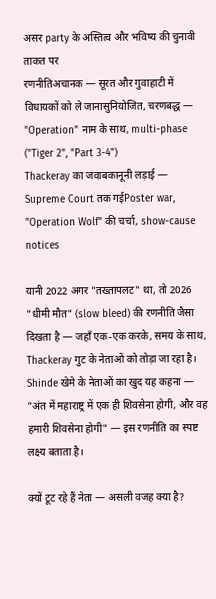असर party के अस्तित्व और भविष्य की चुनावी ताकत पर
रणनीतिअचानक — सूरत और गुवाहाटी में विधायकों को ले जानासुनियोजित, चरणबद्ध — "Operation" नाम के साथ, multi-phase ("Tiger 2", "Part 3-4")
Thackeray का जवाबकानूनी लड़ाई — Supreme Court तक गईPoster war, "Operation Wolf" की चर्चा, show-cause notices

यानी 2022 अगर "तख्तापलट" था, तो 2026 "धीमी मौत" (slow bleed) की रणनीति जैसा दिखता है — जहाँ एक-एक करके, समय के साथ, Thackeray गुट के नेताओं को तोड़ा जा रहा है। Shinde खेमे के नेताओं का खुद यह कहना — "अंत में महाराष्ट्र में एक ही शिवसेना होगी, और वह हमारी शिवसेना होगी" — इस रणनीति का स्पष्ट लक्ष्य बताता है।

क्यों टूट रहे हैं नेता — असली वजह क्या है?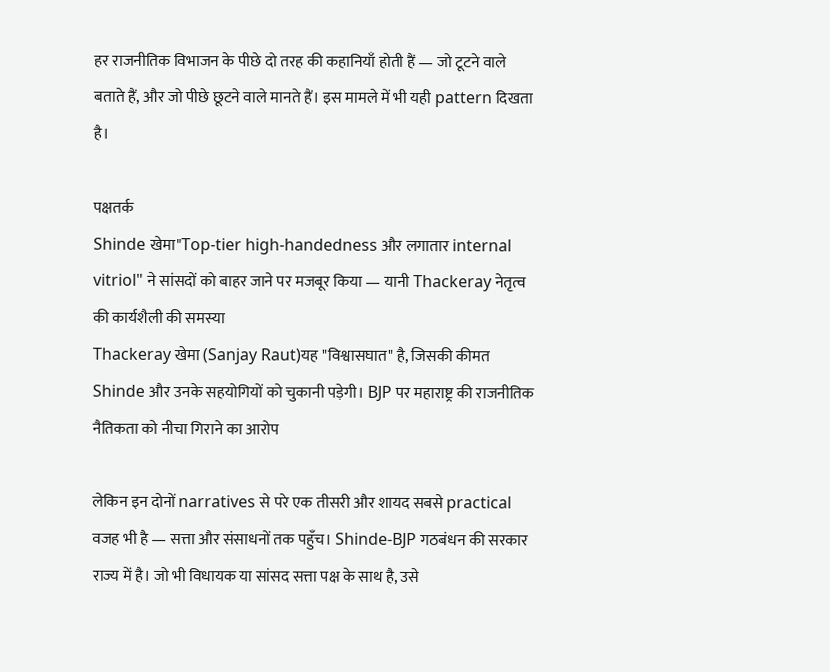हर राजनीतिक विभाजन के पीछे दो तरह की कहानियाँ होती हैं — जो टूटने वाले बताते हैं, और जो पीछे छूटने वाले मानते हैं। इस मामले में भी यही pattern दिखता है।

पक्षतर्क
Shinde खेमा"Top-tier high-handedness और लगातार internal vitriol" ने सांसदों को बाहर जाने पर मजबूर किया — यानी Thackeray नेतृत्व की कार्यशैली की समस्या
Thackeray खेमा (Sanjay Raut)यह "विश्वासघात" है, जिसकी कीमत Shinde और उनके सहयोगियों को चुकानी पड़ेगी। BJP पर महाराष्ट्र की राजनीतिक नैतिकता को नीचा गिराने का आरोप

लेकिन इन दोनों narratives से परे एक तीसरी और शायद सबसे practical वजह भी है — सत्ता और संसाधनों तक पहुँच। Shinde-BJP गठबंधन की सरकार राज्य में है। जो भी विधायक या सांसद सत्ता पक्ष के साथ है, उसे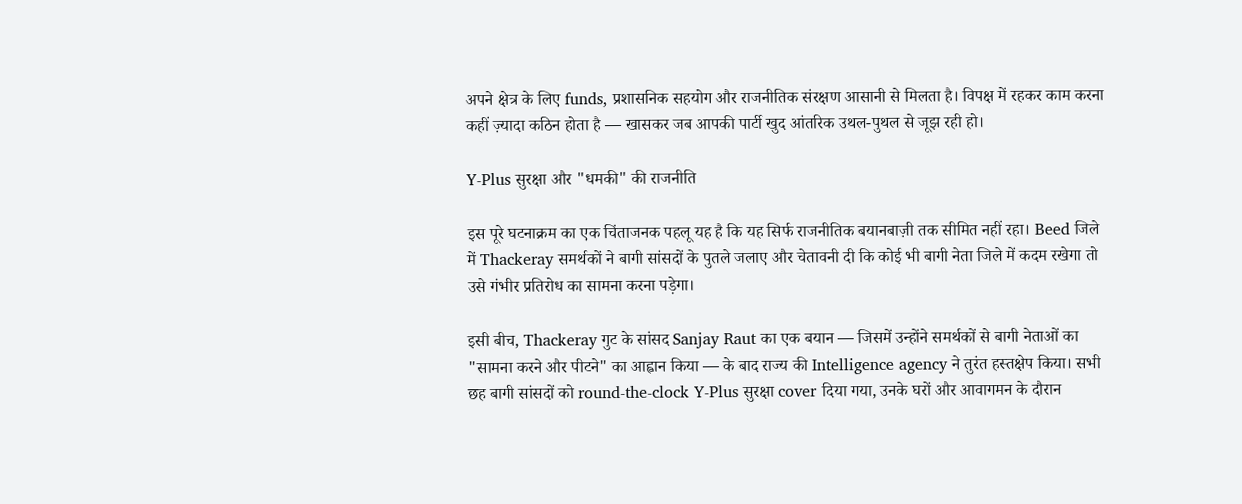अपने क्षेत्र के लिए funds, प्रशासनिक सहयोग और राजनीतिक संरक्षण आसानी से मिलता है। विपक्ष में रहकर काम करना कहीं ज़्यादा कठिन होता है — खासकर जब आपकी पार्टी खुद आंतरिक उथल-पुथल से जूझ रही हो।

Y-Plus सुरक्षा और "धमकी" की राजनीति

इस पूरे घटनाक्रम का एक चिंताजनक पहलू यह है कि यह सिर्फ राजनीतिक बयानबाज़ी तक सीमित नहीं रहा। Beed जिले में Thackeray समर्थकों ने बागी सांसदों के पुतले जलाए और चेतावनी दी कि कोई भी बागी नेता जिले में कदम रखेगा तो उसे गंभीर प्रतिरोध का सामना करना पड़ेगा।

इसी बीच, Thackeray गुट के सांसद Sanjay Raut का एक बयान — जिसमें उन्होंने समर्थकों से बागी नेताओं का "सामना करने और पीटने" का आह्वान किया — के बाद राज्य की Intelligence agency ने तुरंत हस्तक्षेप किया। सभी छह बागी सांसदों को round-the-clock Y-Plus सुरक्षा cover दिया गया, उनके घरों और आवागमन के दौरान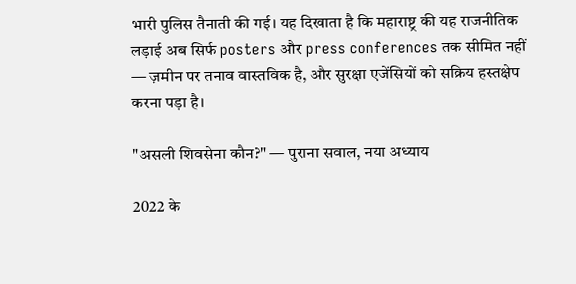भारी पुलिस तैनाती की गई। यह दिखाता है कि महाराष्ट्र की यह राजनीतिक लड़ाई अब सिर्फ posters और press conferences तक सीमित नहीं — ज़मीन पर तनाव वास्तविक है, और सुरक्षा एजेंसियों को सक्रिय हस्तक्षेप करना पड़ा है।

"असली शिवसेना कौन?" — पुराना सवाल, नया अध्याय

2022 के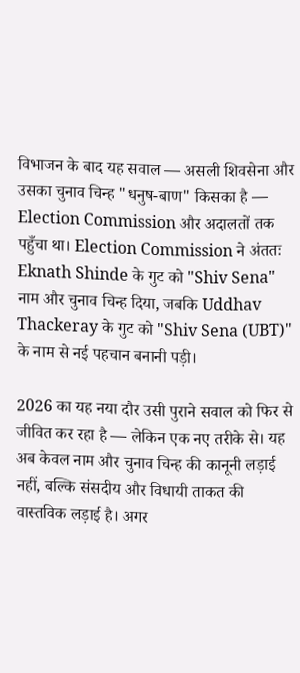विभाजन के बाद यह सवाल — असली शिवसेना और उसका चुनाव चिन्ह "धनुष-बाण" किसका है — Election Commission और अदालतों तक पहुँचा था। Election Commission ने अंततः Eknath Shinde के गुट को "Shiv Sena" नाम और चुनाव चिन्ह दिया, जबकि Uddhav Thackeray के गुट को "Shiv Sena (UBT)" के नाम से नई पहचान बनानी पड़ी।

2026 का यह नया दौर उसी पुराने सवाल को फिर से जीवित कर रहा है — लेकिन एक नए तरीके से। यह अब केवल नाम और चुनाव चिन्ह की कानूनी लड़ाई नहीं, बल्कि संसदीय और विधायी ताकत की वास्तविक लड़ाई है। अगर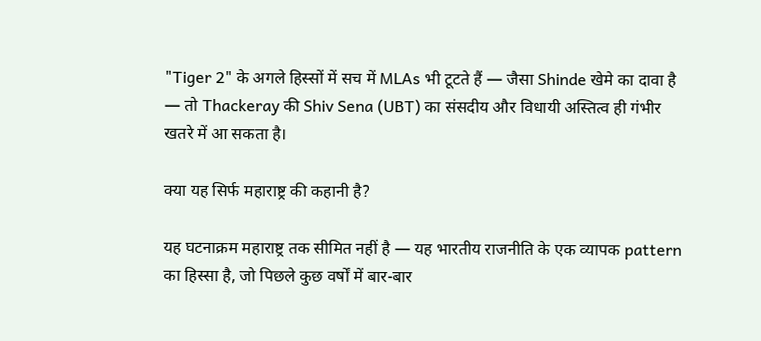"Tiger 2" के अगले हिस्सों में सच में MLAs भी टूटते हैं — जैसा Shinde खेमे का दावा है — तो Thackeray की Shiv Sena (UBT) का संसदीय और विधायी अस्तित्व ही गंभीर खतरे में आ सकता है।

क्या यह सिर्फ महाराष्ट्र की कहानी है?

यह घटनाक्रम महाराष्ट्र तक सीमित नहीं है — यह भारतीय राजनीति के एक व्यापक pattern का हिस्सा है, जो पिछले कुछ वर्षों में बार-बार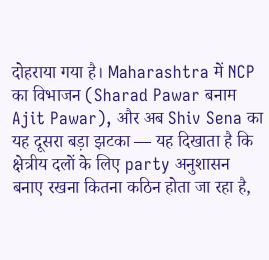दोहराया गया है। Maharashtra में NCP का विभाजन (Sharad Pawar बनाम Ajit Pawar), और अब Shiv Sena का यह दूसरा बड़ा झटका — यह दिखाता है कि क्षेत्रीय दलों के लिए party अनुशासन बनाए रखना कितना कठिन होता जा रहा है,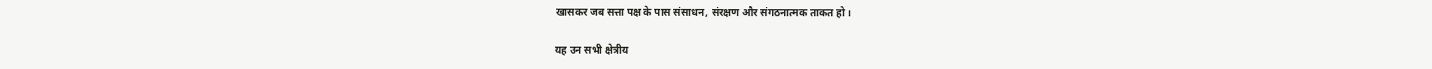खासकर जब सत्ता पक्ष के पास संसाधन, संरक्षण और संगठनात्मक ताकत हो।

यह उन सभी क्षेत्रीय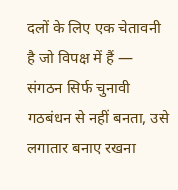दलों के लिए एक चेतावनी है जो विपक्ष में हैं — संगठन सिर्फ चुनावी गठबंधन से नहीं बनता, उसे लगातार बनाए रखना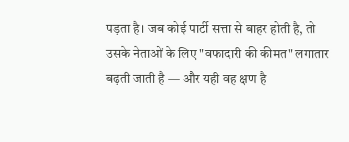पड़ता है। जब कोई पार्टी सत्ता से बाहर होती है, तो उसके नेताओं के लिए "वफादारी की कीमत" लगातार बढ़ती जाती है — और यही वह क्षण है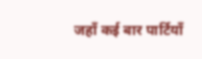जहाँ कई बार पार्टियाँ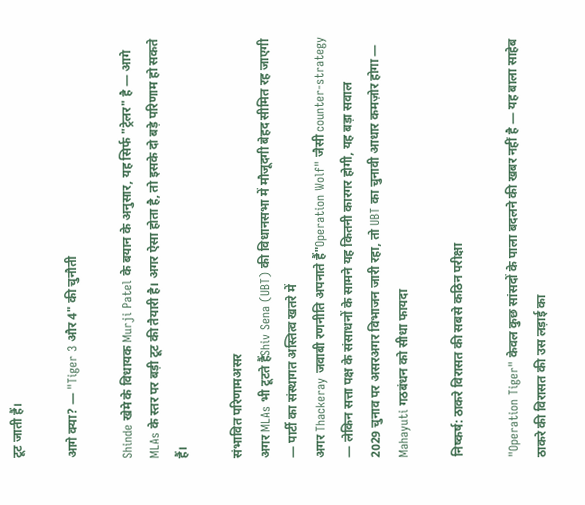टूट जाती हैं।

आगे क्या? — "Tiger 3 और 4" की चुनौती

Shinde खेमे के विधायक Murji Patel के बयान के अनुसार, यह सिर्फ "ट्रेलर" है — आगे MLAs के स्तर पर बड़ी टूट की तैयारी है। अगर ऐसा होता है, तो इसके दो बड़े परिणाम हो सकते हैं।

संभावित परिणामअसर
अगर MLAs भी टूटते हैंShiv Sena (UBT) की विधानसभा में मौजूदगी बेहद सीमित रह जाएगी — पार्टी का संस्थागत अस्तित्व खतरे में
अगर Thackeray जवाबी रणनीति अपनाते हैं"Operation Wolf" जैसी counter-strategy — लेकिन सत्ता पक्ष के संसाधनों के सामने यह कितनी कारगर होगी, यह बड़ा सवाल
2029 चुनाव पर असरअगर विभाजन जारी रहा, तो UBT का चुनावी आधार कमज़ोर होगा — Mahayuti गठबंधन को सीधा फायदा

निष्कर्ष: ठाकरे विरासत की सबसे कठिन परीक्षा

"Operation Tiger" केवल कुछ सांसदों के पाला बदलने की खबर नहीं है — यह बाला साहेब ठाकरे की विरासत की उस लड़ाई का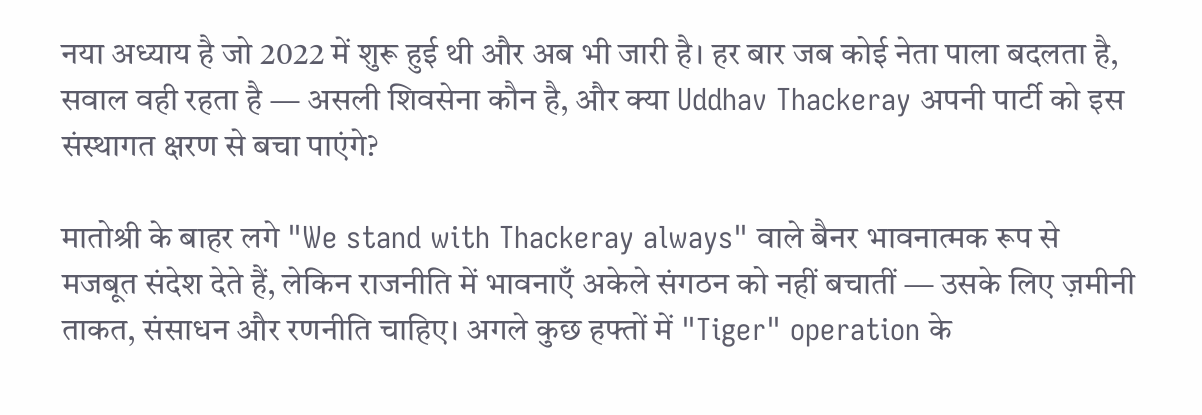नया अध्याय है जो 2022 में शुरू हुई थी और अब भी जारी है। हर बार जब कोई नेता पाला बदलता है, सवाल वही रहता है — असली शिवसेना कौन है, और क्या Uddhav Thackeray अपनी पार्टी को इस संस्थागत क्षरण से बचा पाएंगे?

मातोश्री के बाहर लगे "We stand with Thackeray always" वाले बैनर भावनात्मक रूप से मजबूत संदेश देते हैं, लेकिन राजनीति में भावनाएँ अकेले संगठन को नहीं बचातीं — उसके लिए ज़मीनी ताकत, संसाधन और रणनीति चाहिए। अगले कुछ हफ्तों में "Tiger" operation के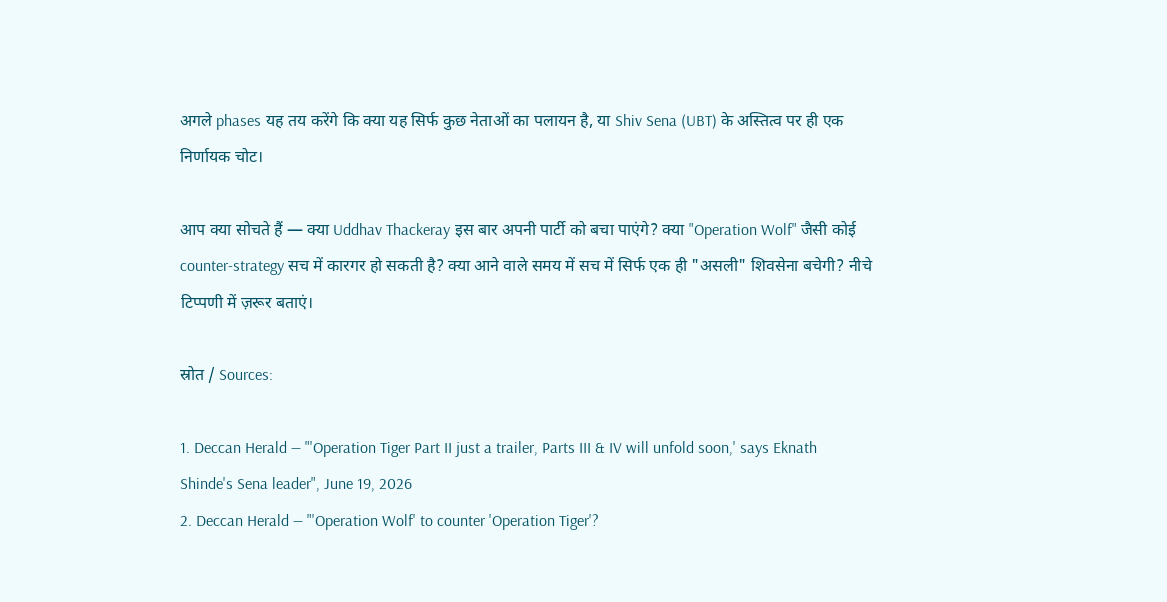अगले phases यह तय करेंगे कि क्या यह सिर्फ कुछ नेताओं का पलायन है, या Shiv Sena (UBT) के अस्तित्व पर ही एक निर्णायक चोट।

आप क्या सोचते हैं — क्या Uddhav Thackeray इस बार अपनी पार्टी को बचा पाएंगे? क्या "Operation Wolf" जैसी कोई counter-strategy सच में कारगर हो सकती है? क्या आने वाले समय में सच में सिर्फ एक ही "असली" शिवसेना बचेगी? नीचे टिप्पणी में ज़रूर बताएं।

स्रोत / Sources:

1. Deccan Herald — "'Operation Tiger Part II just a trailer, Parts III & IV will unfold soon,' says Eknath Shinde's Sena leader", June 19, 2026
2. Deccan Herald — "'Operation Wolf' to counter 'Operation Tiger'?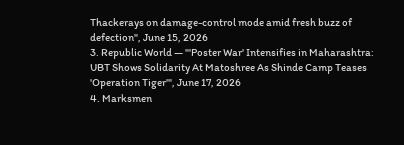Thackerays on damage-control mode amid fresh buzz of defection", June 15, 2026
3. Republic World — "'Poster War' Intensifies in Maharashtra: UBT Shows Solidarity At Matoshree As Shinde Camp Teases 'Operation Tiger'", June 17, 2026
4. Marksmen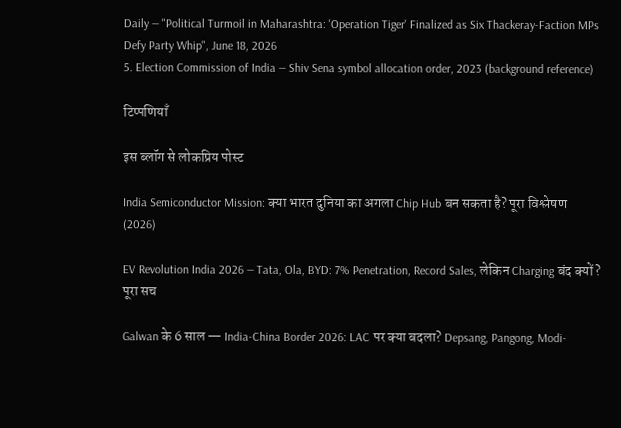Daily — "Political Turmoil in Maharashtra: 'Operation Tiger' Finalized as Six Thackeray-Faction MPs Defy Party Whip", June 18, 2026
5. Election Commission of India — Shiv Sena symbol allocation order, 2023 (background reference)

टिप्पणियाँ

इस ब्लॉग से लोकप्रिय पोस्ट

India Semiconductor Mission: क्या भारत दुनिया का अगला Chip Hub बन सकता है? पूरा विश्लेषण (2026)

EV Revolution India 2026 — Tata, Ola, BYD: 7% Penetration, Record Sales, लेकिन Charging बंद क्यों? पूरा सच

Galwan के 6 साल — India-China Border 2026: LAC पर क्या बदला? Depsang, Pangong, Modi-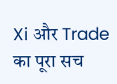Xi और Trade का पूरा सच